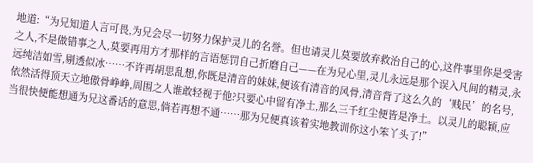地道:“为兄知道人言可畏,为兄会尽一切努力保护灵儿的名誉。但也请灵儿莫要放弃救治自己的心,这件事里你是受害之人,不是做错事之人,莫要再用方才那样的言语惩罚自己折磨自己——在为兄心里,灵儿永远是那个误入凡间的精灵,永远纯洁如雪,剔透似冰……不许再胡思乱想,你既是清音的妹妹,便该有清音的风骨,清音背了这么久的‘贱民’的名号,依然活得顶天立地傲骨峥峥,周围之人谁敢轻视于他?只要心中留有净土,那么三千红尘便皆是净土。以灵儿的聪颖,应当很快便能想通为兄这番话的意思,倘若再想不通……那为兄便真该着实地教训你这小笨丫头了!”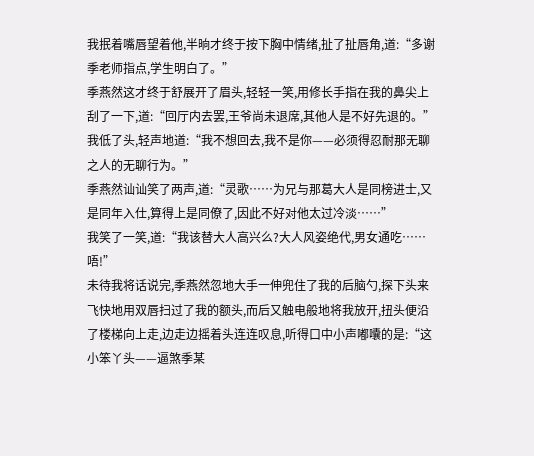我抿着嘴唇望着他,半晌才终于按下胸中情绪,扯了扯唇角,道:“多谢季老师指点,学生明白了。”
季燕然这才终于舒展开了眉头,轻轻一笑,用修长手指在我的鼻尖上刮了一下,道:“回厅内去罢,王爷尚未退席,其他人是不好先退的。”
我低了头,轻声地道:“我不想回去,我不是你——必须得忍耐那无聊之人的无聊行为。”
季燕然讪讪笑了两声,道:“灵歌……为兄与那葛大人是同榜进士,又是同年入仕,算得上是同僚了,因此不好对他太过冷淡……”
我笑了一笑,道:“我该替大人高兴么?大人风姿绝代,男女通吃……唔!”
未待我将话说完,季燕然忽地大手一伸兜住了我的后脑勺,探下头来飞快地用双唇扫过了我的额头,而后又触电般地将我放开,扭头便沿了楼梯向上走,边走边摇着头连连叹息,听得口中小声嘟囔的是:“这小笨丫头——逼煞季某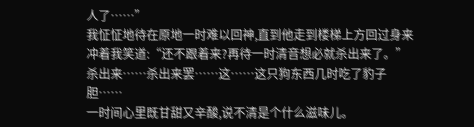人了……”
我怔怔地待在原地一时难以回神,直到他走到楼梯上方回过身来冲着我笑道:“还不跟着来?再待一时清音想必就杀出来了。”
杀出来……杀出来罢……这……这只狗东西几时吃了豹子胆……
一时间心里既甘甜又辛酸,说不清是个什么滋味儿。